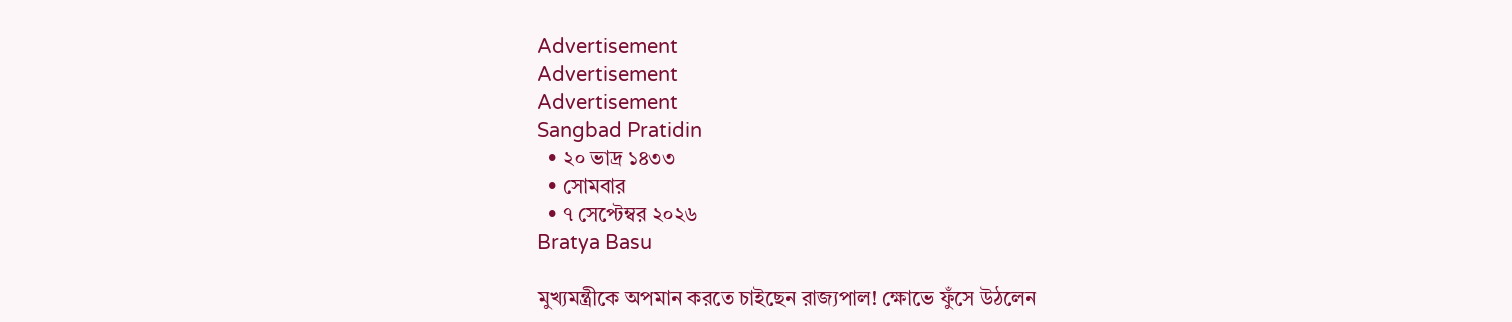Advertisement
Advertisement
Advertisement
Sangbad Pratidin
  • ২০ ভাদ্র ১৪৩৩
  • সোমবার
  • ৭ সেপ্টেম্বর ২০২৬
Bratya Basu

মুখ্যমন্ত্রীকে অপমান করতে চাইছেন রাজ্যপাল! ক্ষোভে ফুঁসে উঠলেন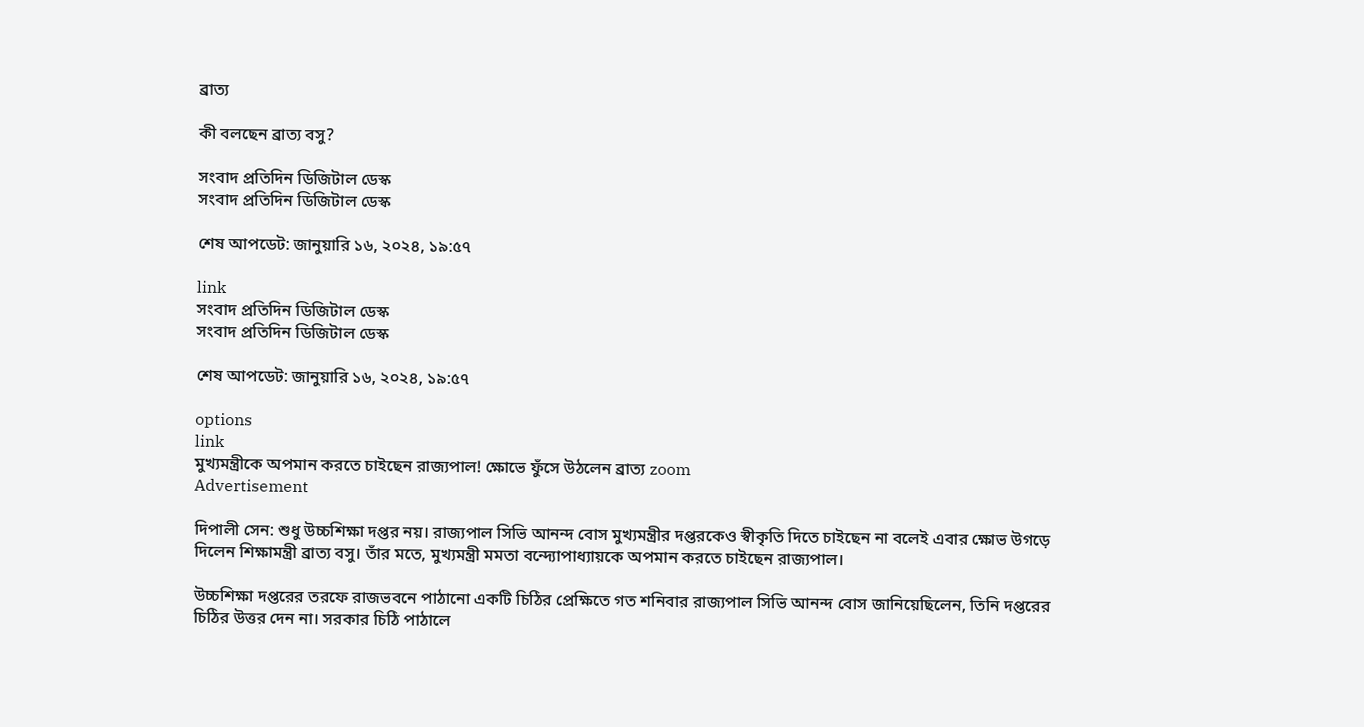ব্রাত্য

কী বলছেন ব্রাত্য বসু?

সংবাদ প্রতিদিন ডিজিটাল ডেস্ক
সংবাদ প্রতিদিন ডিজিটাল ডেস্ক

শেষ আপডেট: জানুয়ারি ১৬, ২০২৪, ১৯:৫৭

link
সংবাদ প্রতিদিন ডিজিটাল ডেস্ক
সংবাদ প্রতিদিন ডিজিটাল ডেস্ক

শেষ আপডেট: জানুয়ারি ১৬, ২০২৪, ১৯:৫৭

options
link
মুখ্যমন্ত্রীকে অপমান করতে চাইছেন রাজ্যপাল! ক্ষোভে ফুঁসে উঠলেন ব্রাত্য zoom
Advertisement

দিপালী সেন: শুধু উচ্চশিক্ষা দপ্তর নয়। রাজ্যপাল সিভি আনন্দ বোস মুখ্যমন্ত্রীর দপ্তরকেও স্বীকৃতি দিতে চাইছেন না বলেই এবার ক্ষোভ উগড়ে দিলেন শিক্ষামন্ত্রী ব্রাত্য বসু। তাঁর মতে, মুখ্যমন্ত্রী মমতা বন্দ্যোপাধ্যায়কে অপমান করতে চাইছেন রাজ্যপাল।

উচ্চশিক্ষা দপ্তরের তরফে রাজভবনে পাঠানো একটি চিঠির প্রেক্ষিতে গত শনিবার রাজ্যপাল সিভি আনন্দ বোস জানিয়েছিলেন, তিনি দপ্তরের চিঠির উত্তর দেন না। সরকার চিঠি পাঠালে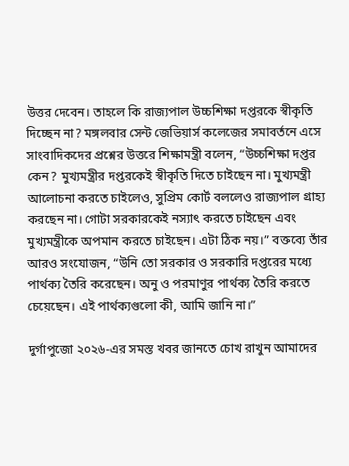উত্তর দেবেন। তাহলে কি রাজ্যপাল উচ্চশিক্ষা দপ্তরকে স্বীকৃতি দিচ্ছেন না? মঙ্গলবার সেন্ট জেভিয়ার্স কলেজের সমাবর্তনে এসে সাংবাদিকদের প্রশ্নের উত্তরে শিক্ষামন্ত্রী বলেন, “উচ্চশিক্ষা দপ্তর কেন? মুখ্যমন্ত্রীর দপ্তরকেই স্বীকৃতি দিতে চাইছেন না। মুখ্যমন্ত্রী আলোচনা করতে চাইলেও, সুপ্রিম কোর্ট বললেও রাজ্যপাল গ্রাহ্য করছেন না। গোটা সরকারকেই নস্যাৎ করতে চাইছেন এবং মুখ্যমন্ত্রীকে অপমান করতে চাইছেন। এটা ঠিক নয়।” বক্তব্যে তাঁর আরও সংযোজন, “উনি তো সরকার ও সরকারি দপ্তরের মধ্যে পার্থক্য তৈরি করেছেন। অনু ও পরমাণুর পার্থক্য তৈরি করতে চেয়েছেন। এই পার্থক্যগুলো কী, আমি জানি না।”

দুর্গাপুজো ২০২৬-এর সমস্ত খবর জানতে চোখ রাখুন আমাদের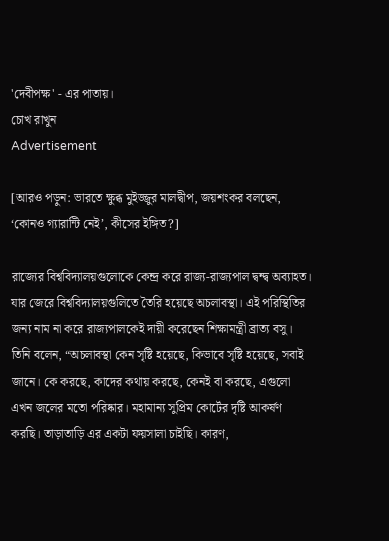'দেবীপক্ষ' - এর পাতায়।
চোখ রাখুন
Advertisement

[আরও পড়ুন: ভারতে ক্ষুব্ধ মুইজ্জুর মালদ্বীপ, জয়শংকর বলছেন, ‘কোনও গ্যারান্টি নেই’, কীসের ইঙ্গিত?]

রাজ্যের বিশ্ববিদ্যালয়গুলোকে কেন্দ্র করে রাজ্য-রাজ্যপাল দ্বন্দ্ব অব্যাহত। যার জেরে বিশ্ববিদ্যালয়গুলিতে তৈরি হয়েছে অচলাবস্থা। এই পরিস্থিতির জন্য নাম না করে রাজ্যপালকেই দায়ী করেছেন শিক্ষামন্ত্রী ব্রাত্য বসু। তিনি বলেন, “অচলাবস্থা কেন সৃষ্টি হয়েছে, কিভাবে সৃষ্টি হয়েছে, সবাই জানে। কে করছে, কাদের কথায় করছে, কেনই বা করছে, এগুলো এখন জলের মতো পরিষ্কার। মহামান্য সুপ্রিম কোর্টের দৃষ্টি আকর্ষণ করছি। তাড়াতাড়ি এর একটা ফয়সালা চাইছি। কারণ,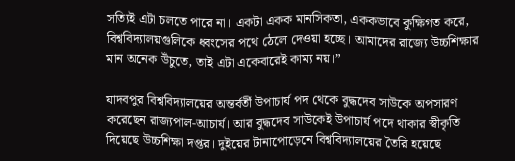সত্যিই এটা চলতে পারে না। একটা একক মানসিকতা, এককভাবে কুক্ষিগত করে, বিশ্ববিদ্যালয়গুলিকে ধ্বংসের পথে ঠেলে দেওয়া হচ্ছে। আমাদের রাজ্যে উচ্চশিক্ষার মান অনেক উঁচুতে, তাই এটা একেবারেই কাম্য নয়।”

যাদবপুর বিশ্ববিদ্যালয়ের অন্তর্বর্তী উপাচার্য পদ থেকে বুদ্ধদেব সাউকে অপসারণ করেছেন রাজ্যপাল-আচার্য। আর বুদ্ধদেব সাউকেই উপাচার্য পদে থাকার স্বীকৃতি দিয়েছে উচ্চশিক্ষা দপ্তর। দুইয়ের টানাপোড়েনে বিশ্ববিদ্যালয়ের তৈরি হয়েছে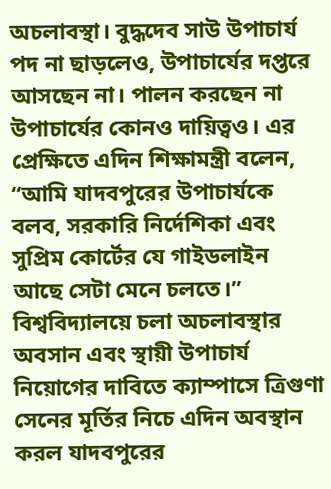অচলাবস্থা। বুদ্ধদেব সাউ উপাচার্য পদ না ছাড়লেও, উপাচার্যের দপ্তরে আসছেন না। পালন করছেন না উপাচার্যের কোনও দায়িত্বও। এর প্রেক্ষিতে এদিন শিক্ষামন্ত্রী বলেন, “আমি যাদবপুরের উপাচার্যকে বলব, সরকারি নির্দেশিকা এবং সুপ্রিম কোর্টের যে গাইডলাইন আছে সেটা মেনে চলতে।” বিশ্ববিদ্যালয়ে চলা অচলাবস্থার অবসান এবং স্থায়ী উপাচার্য নিয়োগের দাবিতে ক্যাম্পাসে ত্রিগুণা সেনের মূর্তির নিচে এদিন অবস্থান করল যাদবপুরের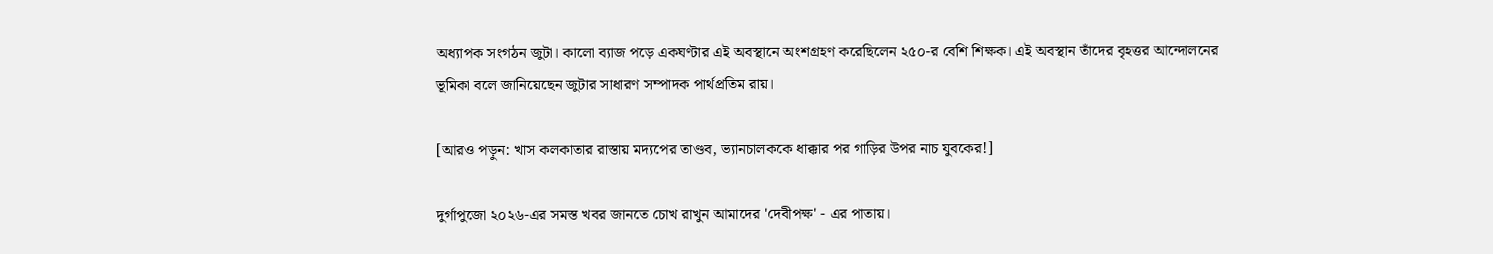অধ্যাপক সংগঠন জুটা। কালো ব্যাজ পড়ে একঘণ্টার এই অবস্থানে অংশগ্রহণ করেছিলেন ২৫০-র বেশি শিক্ষক। এই অবস্থান তাঁদের বৃহত্তর আন্দোলনের ভূমিকা বলে জানিয়েছেন জুটার সাধারণ সম্পাদক পার্থপ্রতিম রায়।

[আরও পড়ুন: খাস কলকাতার রাস্তায় মদ্যপের তাণ্ডব, ভ্যানচালককে ধাক্কার পর গাড়ির উপর নাচ যুবকের!]

দুর্গাপুজো ২০২৬-এর সমস্ত খবর জানতে চোখ রাখুন আমাদের 'দেবীপক্ষ' - এর পাতায়।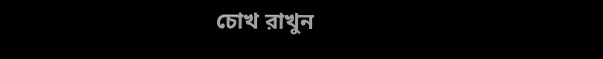চোখ রাখুন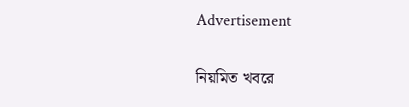Advertisement

নিয়মিত খবরে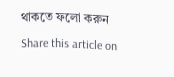থাকতে ফলো করুন

Share this article on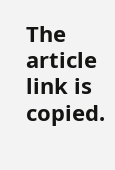The article link is copied.